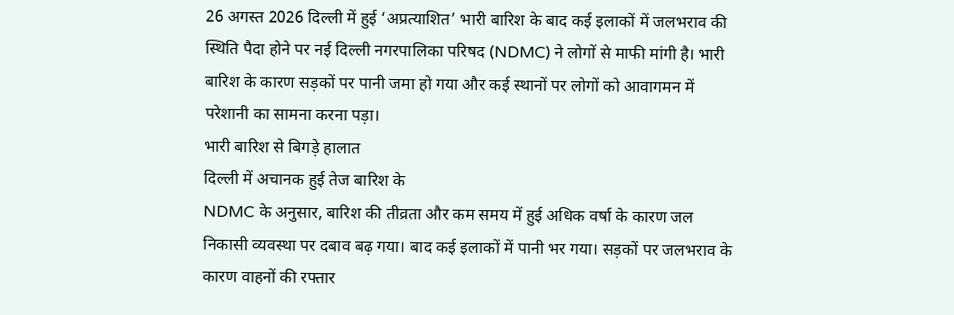26 अगस्त 2026 दिल्ली में हुई ‘अप्रत्याशित’ भारी बारिश के बाद कई इलाकों में जलभराव की स्थिति पैदा होने पर नई दिल्ली नगरपालिका परिषद (NDMC) ने लोगों से माफी मांगी है। भारी बारिश के कारण सड़कों पर पानी जमा हो गया और कई स्थानों पर लोगों को आवागमन में परेशानी का सामना करना पड़ा।
भारी बारिश से बिगड़े हालात
दिल्ली में अचानक हुई तेज बारिश के
NDMC के अनुसार, बारिश की तीव्रता और कम समय में हुई अधिक वर्षा के कारण जल निकासी व्यवस्था पर दबाव बढ़ गया। बाद कई इलाकों में पानी भर गया। सड़कों पर जलभराव के कारण वाहनों की रफ्तार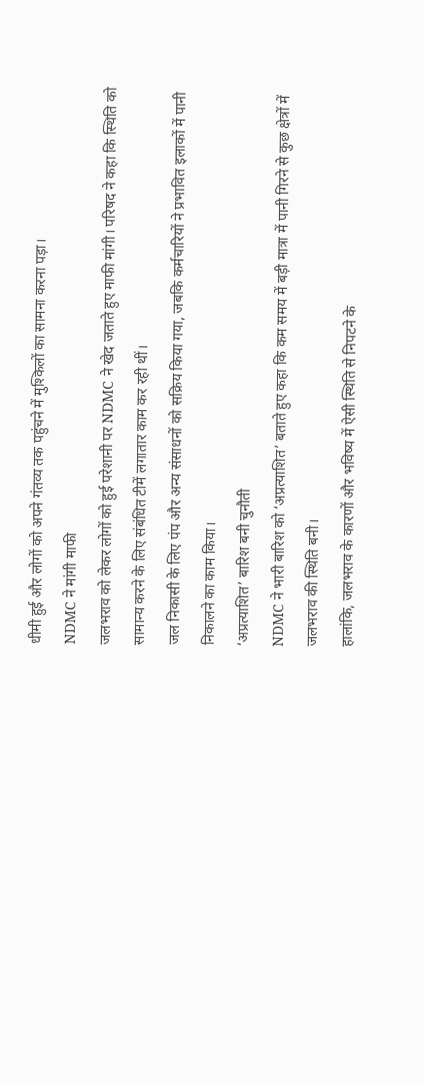धीमी हुई और लोगों को अपने गंतव्य तक पहुंचने में मुश्किलों का सामना करना पड़ा।
NDMC ने मांगी माफी
जलभराव को लेकर लोगों को हुई परेशानी पर NDMC ने खेद जताते हुए माफी मांगी। परिषद ने कहा कि स्थिति को सामान्य करने के लिए संबंधित टीमें लगातार काम कर रही थीं।
जल निकासी के लिए पंप और अन्य संसाधनों को सक्रिय किया गया, जबकि कर्मचारियों ने प्रभावित इलाकों में पानी निकालने का काम किया।
‘अप्रत्याशित’ बारिश बनी चुनौती
NDMC ने भारी बारिश को ‘अप्रत्याशित’ बताते हुए कहा कि कम समय में बड़ी मात्रा में पानी गिरने से कुछ क्षेत्रों में जलभराव की स्थिति बनी।
हालांकि, जलभराव के कारणों और भविष्य में ऐसी स्थिति से निपटने के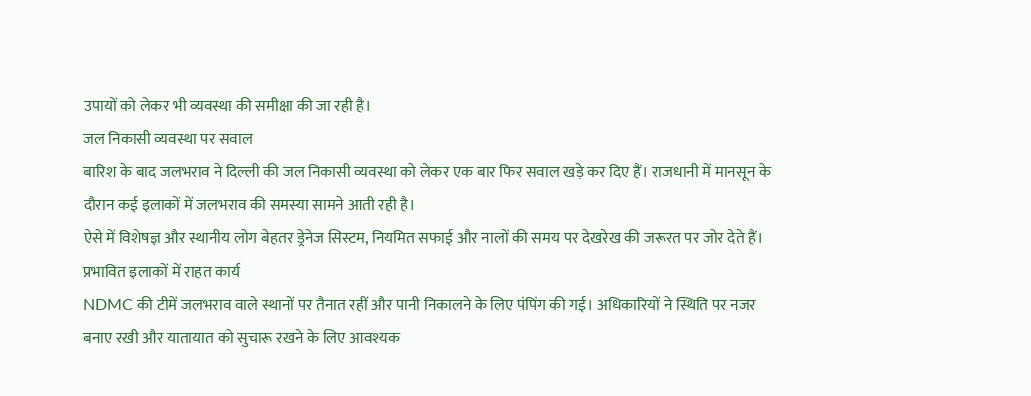उपायों को लेकर भी व्यवस्था की समीक्षा की जा रही है।
जल निकासी व्यवस्था पर सवाल
बारिश के बाद जलभराव ने दिल्ली की जल निकासी व्यवस्था को लेकर एक बार फिर सवाल खड़े कर दिए हैं। राजधानी में मानसून के दौरान कई इलाकों में जलभराव की समस्या सामने आती रही है।
ऐसे में विशेषज्ञ और स्थानीय लोग बेहतर ड्रेनेज सिस्टम, नियमित सफाई और नालों की समय पर देखरेख की जरूरत पर जोर देते हैं।
प्रभावित इलाकों में राहत कार्य
NDMC की टीमें जलभराव वाले स्थानों पर तैनात रहीं और पानी निकालने के लिए पंपिंग की गई। अधिकारियों ने स्थिति पर नजर बनाए रखी और यातायात को सुचारू रखने के लिए आवश्यक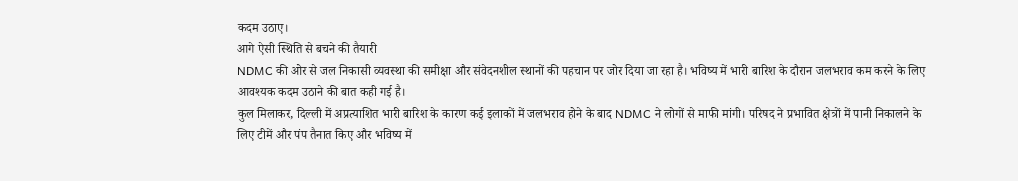कदम उठाए।
आगे ऐसी स्थिति से बचने की तैयारी
NDMC की ओर से जल निकासी व्यवस्था की समीक्षा और संवेदनशील स्थानों की पहचान पर जोर दिया जा रहा है। भविष्य में भारी बारिश के दौरान जलभराव कम करने के लिए आवश्यक कदम उठाने की बात कही गई है।
कुल मिलाकर, दिल्ली में अप्रत्याशित भारी बारिश के कारण कई इलाकों में जलभराव होने के बाद NDMC ने लोगों से माफी मांगी। परिषद ने प्रभावित क्षेत्रों में पानी निकालने के लिए टीमें और पंप तैनात किए और भविष्य में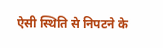ऐसी स्थिति से निपटने के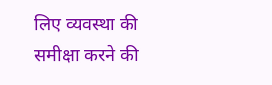लिए व्यवस्था की समीक्षा करने की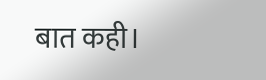बात कही।